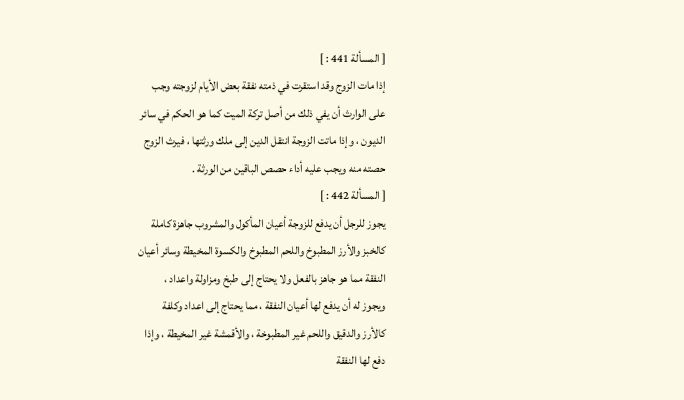[ المسألة 441 : ]
إذا مات الزوج وقد استقرت في ذمته نفقة بعض الأيام لزوجته وجب
على الوارث أن يفي ذلك من أصل تركة الميت كما هو الحكم في سائر
الديون ، وإذا ماتت الزوجة انتقل الدين إلى ملك ورثتها ، فيرث الزوج
حصته منه ويجب عليه أداء حصص الباقين من الورثة .
[ المسألة 442 : ]
يجوز للرجل أن يدفع للزوجة أعيان المأكول والمشروب جاهزة كاملة
كالخبز والأرز المطبوخ واللحم المطبوخ والكسوة المخيطة وسائر أعيان
النفقة مما هو جاهز بالفعل ولا يحتاج إلى طبخ ومزاولة واعداد ،
ويجوز له أن يدفع لها أعيان النفقة ، مما يحتاج إلى اعداد وكلفة
كالأرز والدقيق واللحم غير المطبوخة ، والأقمشة غير المخيطة ، وإذا
دفع لها النفقة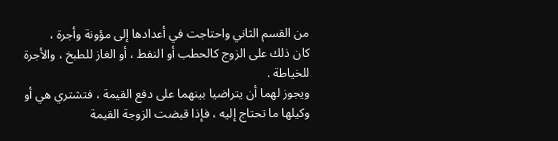من القسم الثاني واحتاجت في أعدادها إلى مؤونة وأجرة ،
كان ذلك على الزوج كالحطب أو النفط ، أو الغاز للطبخ ، والأجرة
للخياطة .
ويجوز لهما أن يتراضيا بينهما على دفع القيمة ، فتشتري هي أو
وكيلها ما تحتاج إليه ، فإذا قبضت الزوجة القيمة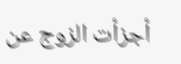أجزأت الزوج عن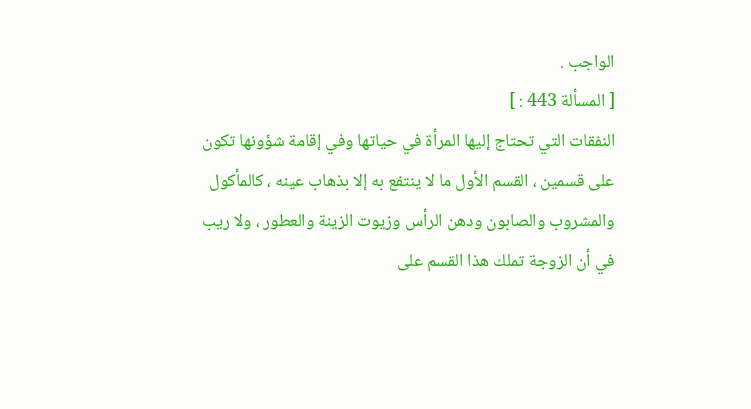الواجب .
[ المسألة 443 : ]
النفقات التي تحتاج إليها المرأة في حياتها وفي إقامة شؤونها تكون
على قسمين ، القسم الأول ما لا ينتفع به إلا بذهاب عينه ، كالمأكول
والمشروب والصابون ودهن الرأس وزيوت الزينة والعطور ، ولا ريب
في أن الزوجة تملك هذا القسم على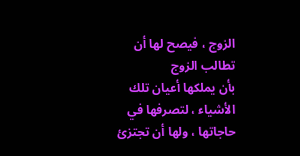الزوج ، فيصح لها أن تطالب الزوج
بأن يملكها أعيان تلك الأشياء ، لتصرفها في حاجاتها ، ولها أن تجتزئ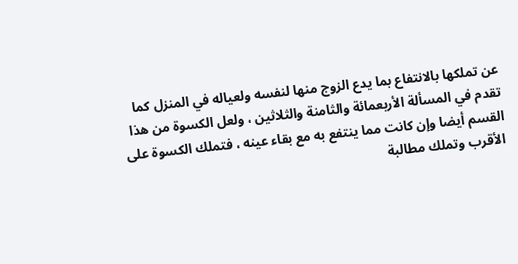عن تملكها بالانتفاع بما يدع الزوج منها لنفسه ولعياله في المنزل كما
تقدم في المسألة الأربعمائة والثامنة والثلاثين ، ولعل الكسوة من هذا
القسم أيضا وإن كانت مما ينتفع به مع بقاء عينه ، فتملك الكسوة على
الأقرب وتملك مطالبة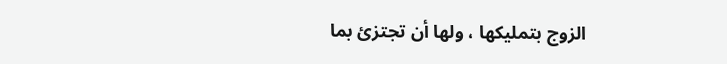الزوج بتمليكها ، ولها أن تجتزئ بما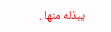يبذله منها .